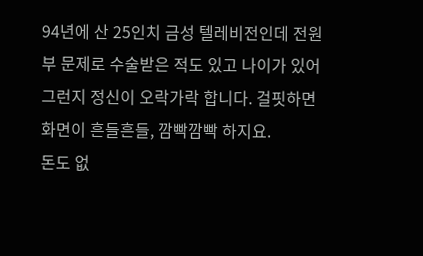94년에 산 25인치 금성 텔레비전인데 전원부 문제로 수술받은 적도 있고 나이가 있어 그런지 정신이 오락가락 합니다. 걸핏하면 화면이 흔들흔들, 깜빡깜빡 하지요.
돈도 없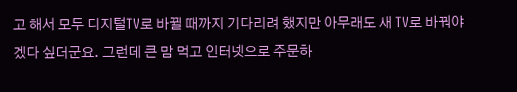고 해서 모두 디지털TV로 바뀔 때까지 기다리려 했지만 아무래도 새 TV로 바꿔야겠다 싶더군요. 그런데 큰 맘 먹고 인터넷으로 주문하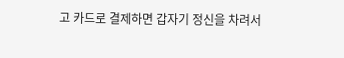고 카드로 결제하면 갑자기 정신을 차려서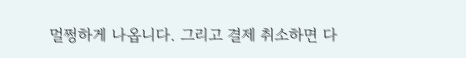멀쩡하게 나옵니다. 그리고 결제 취소하면 다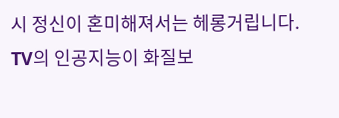시 정신이 혼미해져서는 헤롱거립니다.
TV의 인공지능이 화질보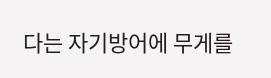다는 자기방어에 무게를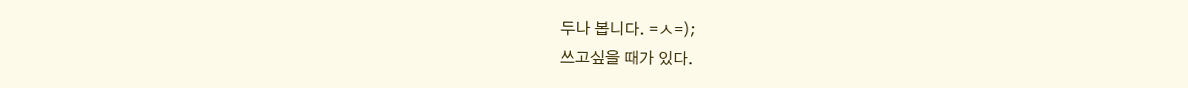두나 봅니다. =ㅅ=);
쓰고싶을 때가 있다.